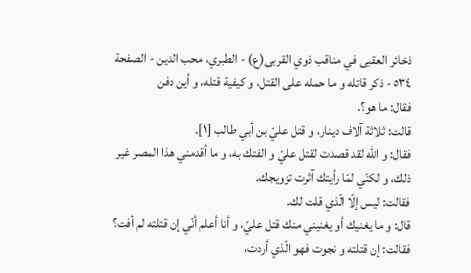ذخائر العقبى في مناقب ذوي القربى(ع) - الطبري، محب الدين - الصفحة ٥٣٤ - ذكر قاتله و ما حمله على القتل، و كيفية قتله، و أين دفن
فقال: ما هو؟.
قالت: ثلاثة آلاف دينار، و قتل عليّ بن أبي طالب [١].
فقال: و اللّه لقد قصدت لقتل عليّ و الفتك به، و ما أقدمني هذا المصر غير ذلك، و لكنّي لمّا رأيتك آثرت تزويجك.
فقالت: ليس إلّا الّذي قلت لك.
قال: و ما يغنيك أو يغنيني منك قتل عليّ، و أنا أعلم أنّي إن قتلته لم أفت؟
فقالت: إن قتلته و نجوت فهو الّذي أردت،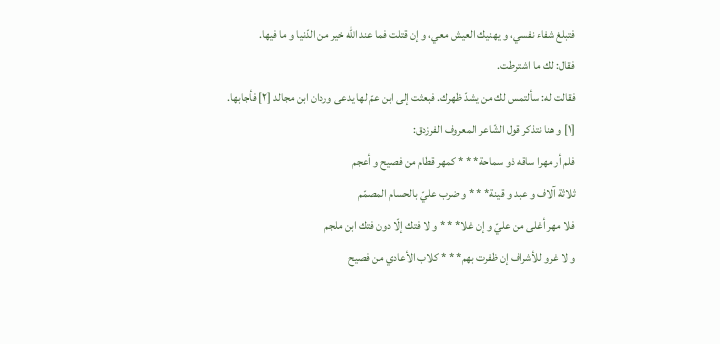فتبلغ شفاء نفسي، و يهنيك العيش معي، و إن قتلت فما عند اللّه خير من الدّنيا و ما فيها.
فقال: لك ما اشترطت.
فقالت له: سألتمس لك من يشدّ ظهرك. فبعثت إلى ابن عمّ لها يدعى وردان ابن مجالد [٢] فأجابها.
[١] و هنا نتذكر قول الشّاعر المعروف الفرزدق:
فلم أر مهرا ساقه ذو سماحة* * * كمهر قطام من فصيح و أعجم
ثلاثة آلاف و عبد و قينة* * * و ضرب عليّ بالحسام المصمّم
فلا مهر أغلى من عليّ و إن غلا* * * و لا فتك إلّا دون فتك ابن ملجم
و لا غرو للأشراف إن ظفرت بهم* * * كلاب الأعادي من فصيح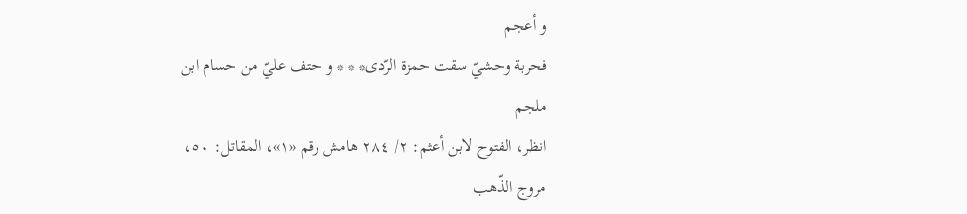و أعجم
فحربة وحشيّ سقت حمزة الرّدى* * * و حتف عليّ من حسام ابن ملجم
انظر، الفتوح لابن أعثم: ٢/ ٢٨٤ هامش رقم «١»، المقاتل: ٥٠، مروج الذّهب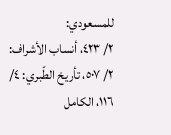للمسعودي:
٢/ ٤٢٣، أنساب الأشراف: ٢/ ٥٠٧، تأريخ الطّبري: ٤/ ١١٦، الكامل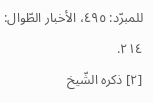للمبرّد: ٤٩٥، الأخبار الطّوال: ٢١٤.
[٢] ذكره الشّيخ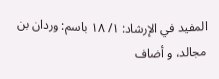المفيد في الإرشاد: ١/ ١٨ باسم: وردان بن مجالد، و أضاف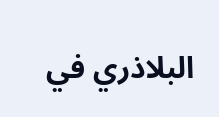البلاذري في